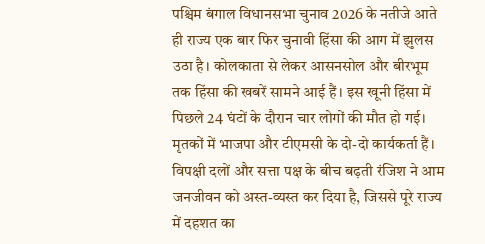पश्चिम बंगाल विधानसभा चुनाव 2026 के नतीजे आते ही राज्य एक बार फिर चुनावी हिंसा की आग में झुलस उठा है। कोलकाता से लेकर आसनसोल और बीरभूम तक हिंसा की खबरें सामने आई हैं। इस खूनी हिंसा में पिछले 24 घंटों के दौरान चार लोगों की मौत हो गई। मृतकों में भाजपा और टीएमसी के दो-दो कार्यकर्ता हैं। विपक्षी दलों और सत्ता पक्ष के बीच बढ़ती रंजिश ने आम जनजीवन को अस्त-व्यस्त कर दिया है, जिससे पूरे राज्य में दहशत का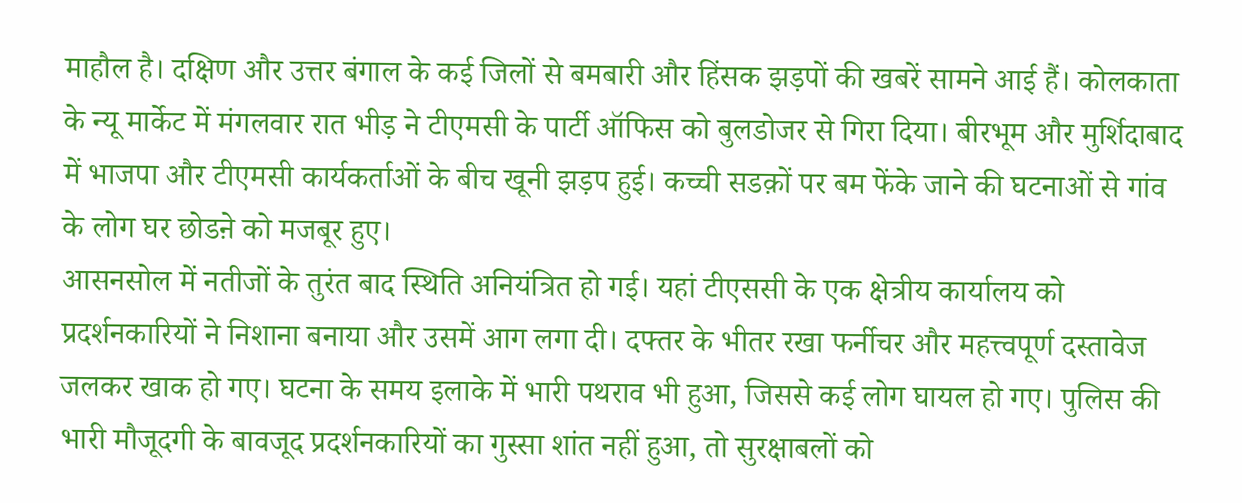माहौल है। दक्षिण और उत्तर बंगाल के कई जिलों से बमबारी और हिंसक झड़पों की खबरें सामने आई हैं। कोलकाता के न्यू मार्केट में मंगलवार रात भीड़ ने टीएमसी के पार्टी ऑफिस को बुलडोजर से गिरा दिया। बीरभूम और मुर्शिदाबाद में भाजपा और टीएमसी कार्यकर्ताओं के बीच खूनी झड़प हुई। कच्ची सडक़ों पर बम फेंके जाने की घटनाओं से गांव के लोग घर छोडऩे को मजबूर हुए।
आसनसोल में नतीजों के तुरंत बाद स्थिति अनियंत्रित हो गई। यहां टीएससी के एक क्षेत्रीय कार्यालय को प्रदर्शनकारियों ने निशाना बनाया और उसमें आग लगा दी। दफ्तर के भीतर रखा फर्नीचर और महत्त्वपूर्ण दस्तावेज जलकर खाक हो गए। घटना के समय इलाके में भारी पथराव भी हुआ, जिससे कई लोग घायल हो गए। पुलिस की भारी मौजूदगी के बावजूद प्रदर्शनकारियों का गुस्सा शांत नहीं हुआ, तो सुरक्षाबलों को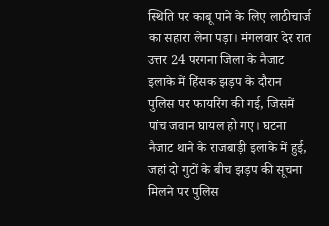स्थिति पर काबू पाने के लिए लाठीचार्ज का सहारा लेना पड़ा। मंगलवार देर रात उत्तर 24 परगना जिला के नैजाट इलाके में हिंसक झड़प के दौरान पुलिस पर फायरिंग की गई, जिसमें पांच जवान घायल हो गए। घटना नैजाट थाने के राजबाड़ी इलाके में हुई, जहां दो गुटों के बीच झड़प की सूचना मिलने पर पुलिस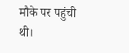मौके पर पहुंची थी।